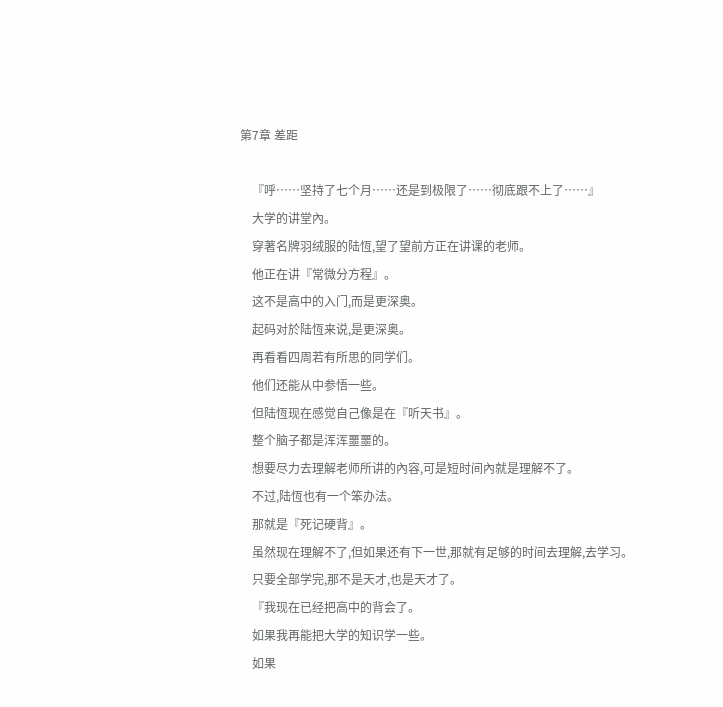第7章 差距

    『呼……坚持了七个月……还是到极限了……彻底跟不上了……』
    大学的讲堂內。
    穿著名牌羽绒服的陆恆,望了望前方正在讲课的老师。
    他正在讲『常微分方程』。
    这不是高中的入门,而是更深奥。
    起码对於陆恆来说,是更深奥。
    再看看四周若有所思的同学们。
    他们还能从中参悟一些。
    但陆恆现在感觉自己像是在『听天书』。
    整个脑子都是浑浑噩噩的。
    想要尽力去理解老师所讲的內容,可是短时间內就是理解不了。
    不过,陆恆也有一个笨办法。
    那就是『死记硬背』。
    虽然现在理解不了,但如果还有下一世,那就有足够的时间去理解,去学习。
    只要全部学完,那不是天才,也是天才了。
    『我现在已经把高中的背会了。
    如果我再能把大学的知识学一些。
    如果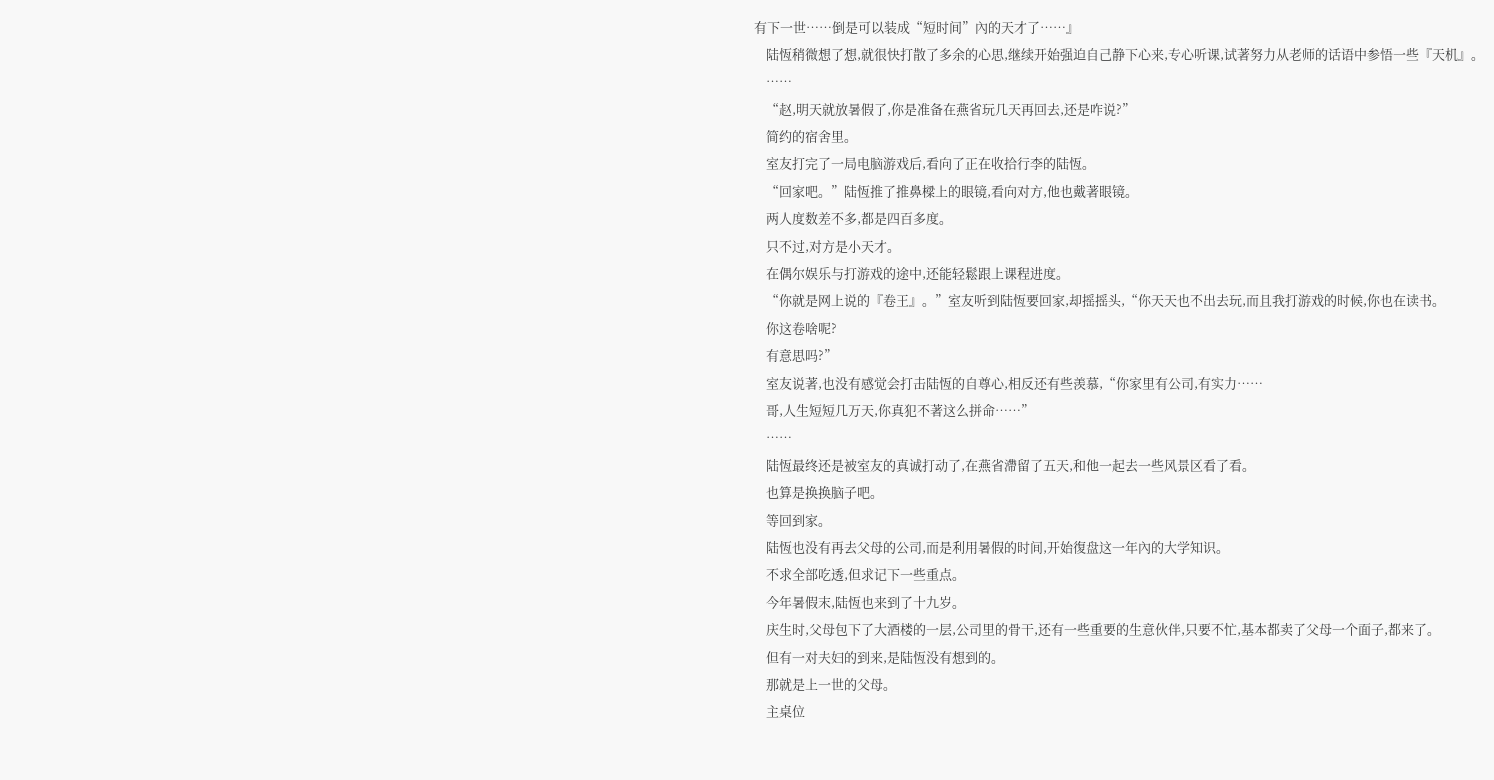有下一世……倒是可以装成“短时间”內的天才了……』
    陆恆稍微想了想,就很快打散了多余的心思,继续开始强迫自己静下心来,专心听课,试著努力从老师的话语中参悟一些『天机』。
    ……
    “赵,明天就放暑假了,你是准备在燕省玩几天再回去,还是咋说?”
    简约的宿舍里。
    室友打完了一局电脑游戏后,看向了正在收拾行李的陆恆。
    “回家吧。”陆恆推了推鼻樑上的眼镜,看向对方,他也戴著眼镜。
    两人度数差不多,都是四百多度。
    只不过,对方是小天才。
    在偶尔娱乐与打游戏的途中,还能轻鬆跟上课程进度。
    “你就是网上说的『卷王』。”室友听到陆恆要回家,却摇摇头,“你天天也不出去玩,而且我打游戏的时候,你也在读书。
    你这卷啥呢?
    有意思吗?”
    室友说著,也没有感觉会打击陆恆的自尊心,相反还有些羡慕,“你家里有公司,有实力……
    哥,人生短短几万天,你真犯不著这么拼命……”
    ……
    陆恆最终还是被室友的真诚打动了,在燕省滯留了五天,和他一起去一些风景区看了看。
    也算是换换脑子吧。
    等回到家。
    陆恆也没有再去父母的公司,而是利用暑假的时间,开始復盘这一年內的大学知识。
    不求全部吃透,但求记下一些重点。
    今年暑假末,陆恆也来到了十九岁。
    庆生时,父母包下了大酒楼的一层,公司里的骨干,还有一些重要的生意伙伴,只要不忙,基本都卖了父母一个面子,都来了。
    但有一对夫妇的到来,是陆恆没有想到的。
    那就是上一世的父母。
    主桌位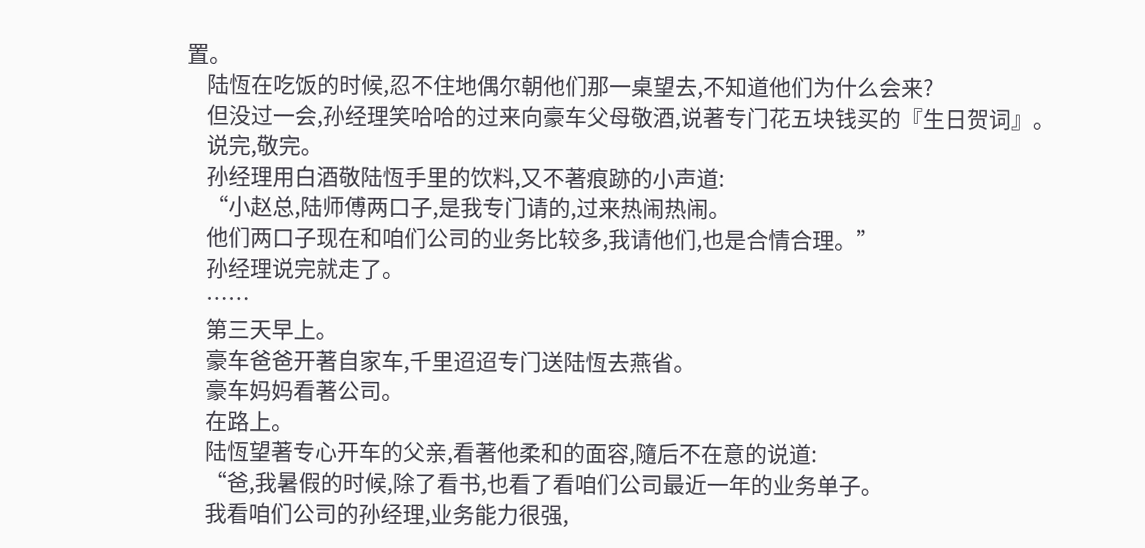置。
    陆恆在吃饭的时候,忍不住地偶尔朝他们那一桌望去,不知道他们为什么会来?
    但没过一会,孙经理笑哈哈的过来向豪车父母敬酒,说著专门花五块钱买的『生日贺词』。
    说完,敬完。
    孙经理用白酒敬陆恆手里的饮料,又不著痕跡的小声道:
    “小赵总,陆师傅两口子,是我专门请的,过来热闹热闹。
    他们两口子现在和咱们公司的业务比较多,我请他们,也是合情合理。”
    孙经理说完就走了。
    ……
    第三天早上。
    豪车爸爸开著自家车,千里迢迢专门送陆恆去燕省。
    豪车妈妈看著公司。
    在路上。
    陆恆望著专心开车的父亲,看著他柔和的面容,隨后不在意的说道:
    “爸,我暑假的时候,除了看书,也看了看咱们公司最近一年的业务单子。
    我看咱们公司的孙经理,业务能力很强,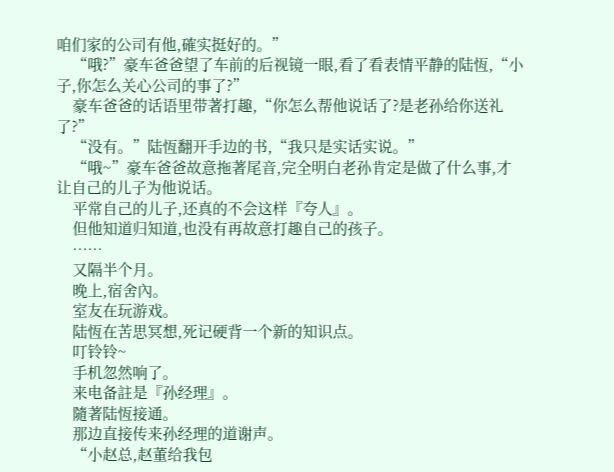咱们家的公司有他,確实挺好的。”
    “哦?”豪车爸爸望了车前的后视镜一眼,看了看表情平静的陆恆,“小子,你怎么关心公司的事了?”
    豪车爸爸的话语里带著打趣,“你怎么帮他说话了?是老孙给你送礼了?”
    “没有。”陆恆翻开手边的书,“我只是实话实说。”
    “哦~”豪车爸爸故意拖著尾音,完全明白老孙肯定是做了什么事,才让自己的儿子为他说话。
    平常自己的儿子,还真的不会这样『夸人』。
    但他知道归知道,也没有再故意打趣自己的孩子。
    ……
    又隔半个月。
    晚上,宿舍內。
    室友在玩游戏。
    陆恆在苦思冥想,死记硬背一个新的知识点。
    叮铃铃~
    手机忽然响了。
    来电备註是『孙经理』。
    隨著陆恆接通。
    那边直接传来孙经理的道谢声。
    “小赵总,赵董给我包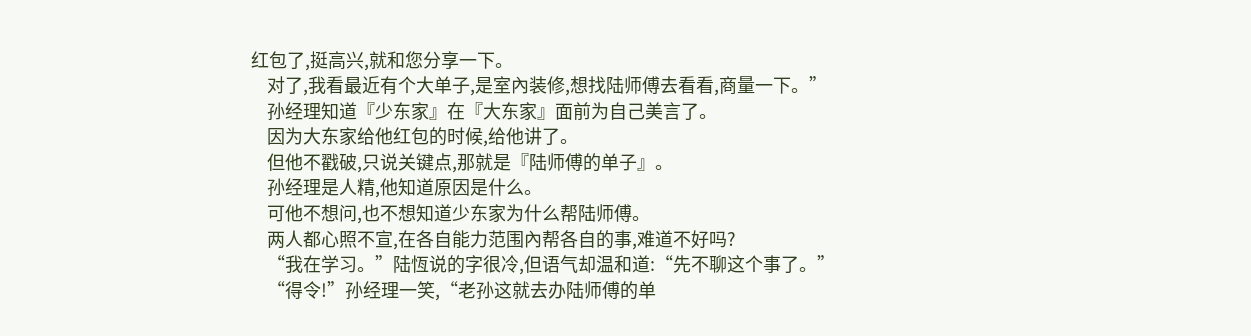红包了,挺高兴,就和您分享一下。
    对了,我看最近有个大单子,是室內装修,想找陆师傅去看看,商量一下。”
    孙经理知道『少东家』在『大东家』面前为自己美言了。
    因为大东家给他红包的时候,给他讲了。
    但他不戳破,只说关键点,那就是『陆师傅的单子』。
    孙经理是人精,他知道原因是什么。
    可他不想问,也不想知道少东家为什么帮陆师傅。
    两人都心照不宣,在各自能力范围內帮各自的事,难道不好吗?
    “我在学习。”陆恆说的字很冷,但语气却温和道:“先不聊这个事了。”
    “得令!”孙经理一笑,“老孙这就去办陆师傅的单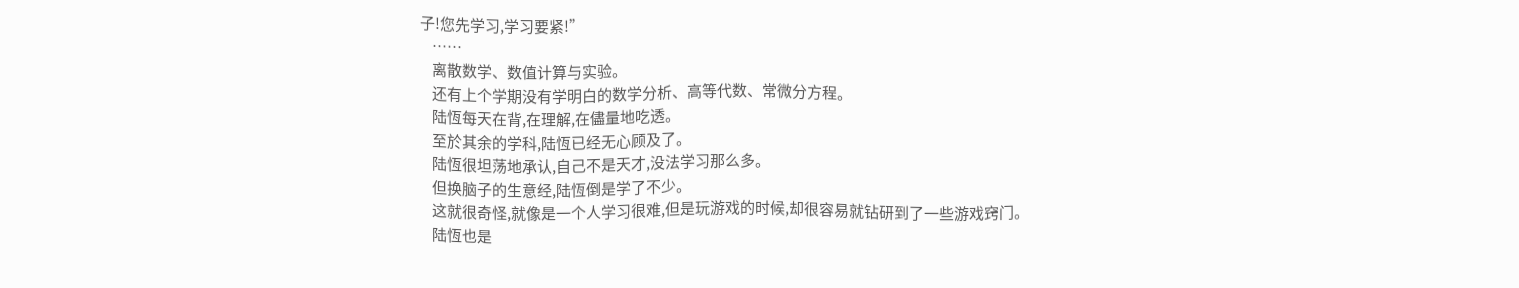子!您先学习,学习要紧!”
    ……
    离散数学、数值计算与实验。
    还有上个学期没有学明白的数学分析、高等代数、常微分方程。
    陆恆每天在背,在理解,在儘量地吃透。
    至於其余的学科,陆恆已经无心顾及了。
    陆恆很坦荡地承认,自己不是天才,没法学习那么多。
    但换脑子的生意经,陆恆倒是学了不少。
    这就很奇怪,就像是一个人学习很难,但是玩游戏的时候,却很容易就钻研到了一些游戏窍门。
    陆恆也是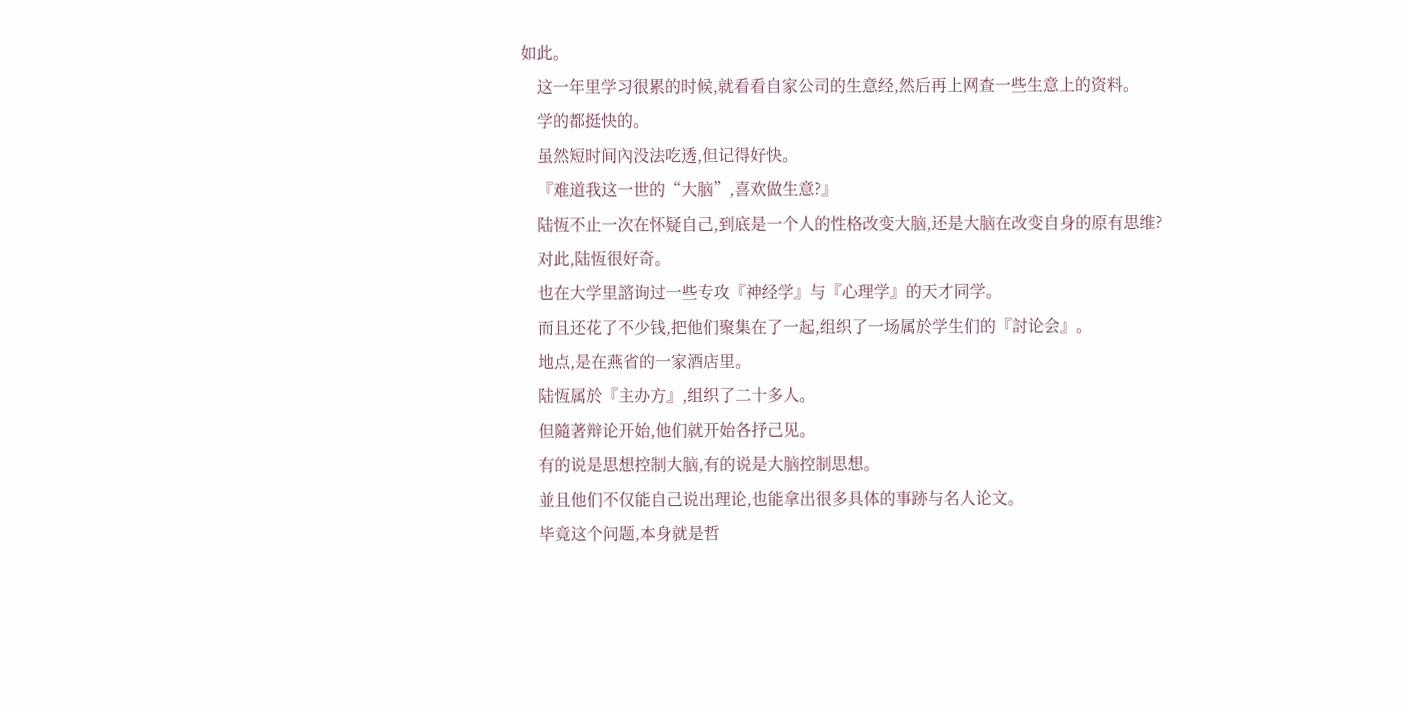如此。
    这一年里学习很累的时候,就看看自家公司的生意经,然后再上网查一些生意上的资料。
    学的都挺快的。
    虽然短时间內没法吃透,但记得好快。
    『难道我这一世的“大脑”,喜欢做生意?』
    陆恆不止一次在怀疑自己,到底是一个人的性格改变大脑,还是大脑在改变自身的原有思维?
    对此,陆恆很好奇。
    也在大学里諮询过一些专攻『神经学』与『心理学』的天才同学。
    而且还花了不少钱,把他们聚集在了一起,组织了一场属於学生们的『討论会』。
    地点,是在燕省的一家酒店里。
    陆恆属於『主办方』,组织了二十多人。
    但隨著辩论开始,他们就开始各抒己见。
    有的说是思想控制大脑,有的说是大脑控制思想。
    並且他们不仅能自己说出理论,也能拿出很多具体的事跡与名人论文。
    毕竟这个问题,本身就是哲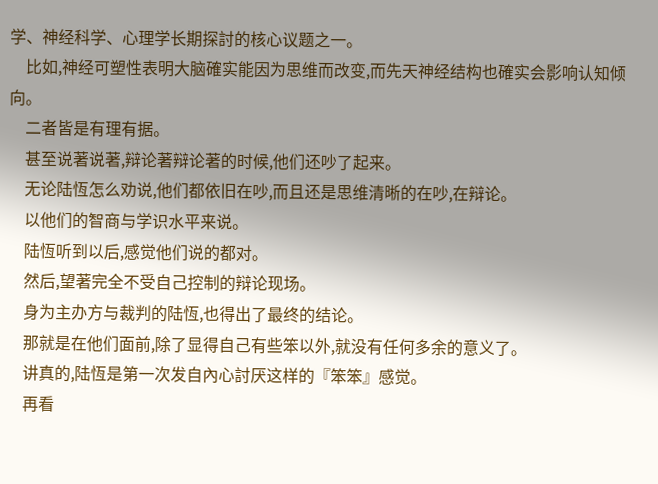学、神经科学、心理学长期探討的核心议题之一。
    比如,神经可塑性表明大脑確实能因为思维而改变,而先天神经结构也確实会影响认知倾向。
    二者皆是有理有据。
    甚至说著说著,辩论著辩论著的时候,他们还吵了起来。
    无论陆恆怎么劝说,他们都依旧在吵,而且还是思维清晰的在吵,在辩论。
    以他们的智商与学识水平来说。
    陆恆听到以后,感觉他们说的都对。
    然后,望著完全不受自己控制的辩论现场。
    身为主办方与裁判的陆恆,也得出了最终的结论。
    那就是在他们面前,除了显得自己有些笨以外,就没有任何多余的意义了。
    讲真的,陆恆是第一次发自內心討厌这样的『笨笨』感觉。
    再看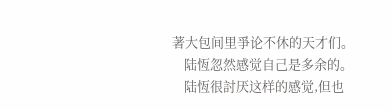著大包间里爭论不休的天才们。
    陆恆忽然感觉自己是多余的。
    陆恆很討厌这样的感觉,但也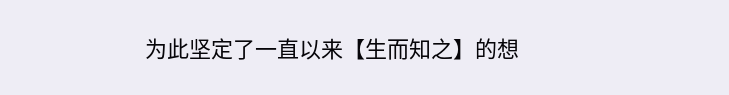为此坚定了一直以来【生而知之】的想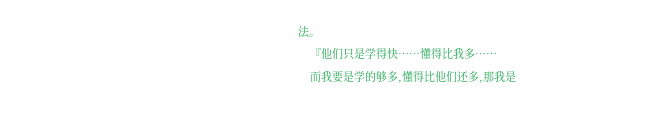法。
    『他们只是学得快……懂得比我多……
    而我要是学的够多,懂得比他们还多,那我是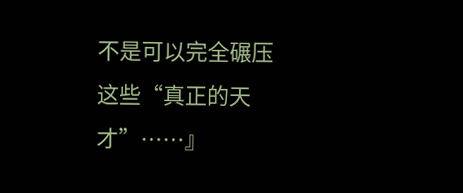不是可以完全碾压这些“真正的天才”……』